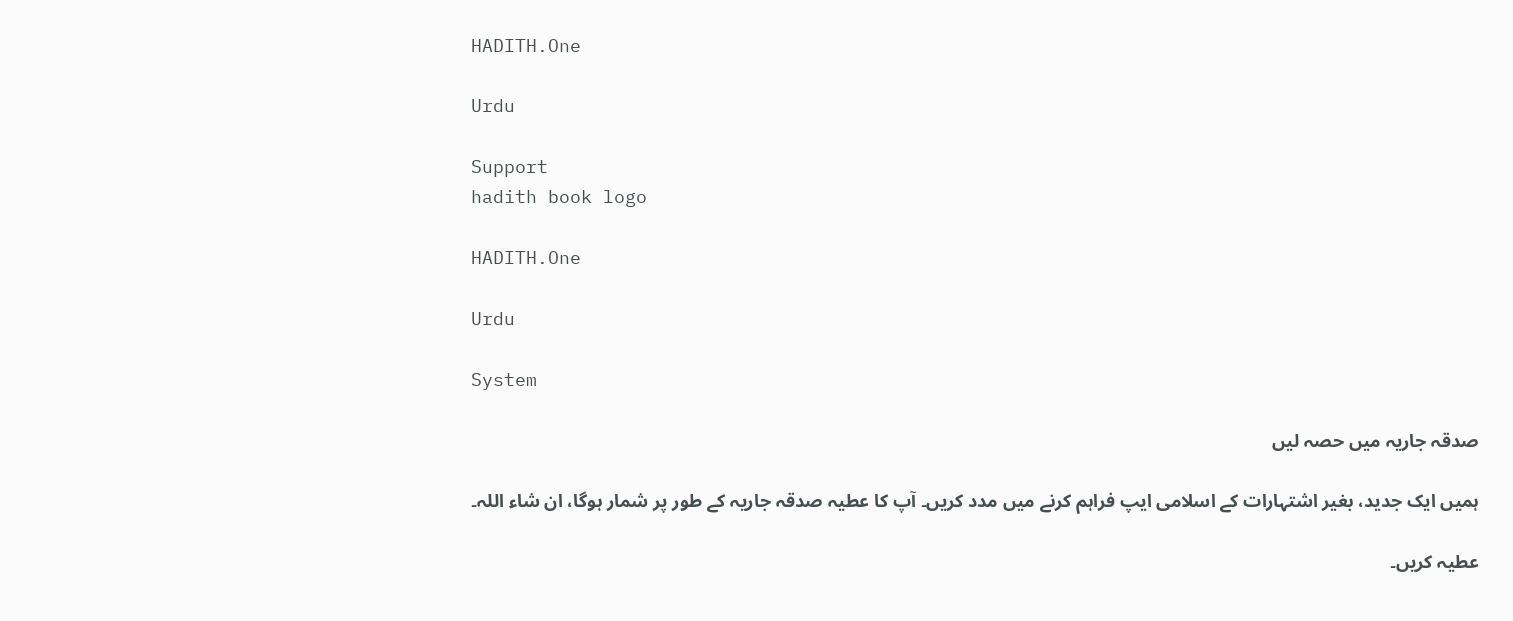HADITH.One

Urdu

Support
hadith book logo

HADITH.One

Urdu

System

صدقہ جاریہ میں حصہ لیں

ہمیں ایک جدید، بغیر اشتہارات کے اسلامی ایپ فراہم کرنے میں مدد کریں۔ آپ کا عطیہ صدقہ جاریہ کے طور پر شمار ہوگا، ان شاء اللہ۔

عطیہ کریں۔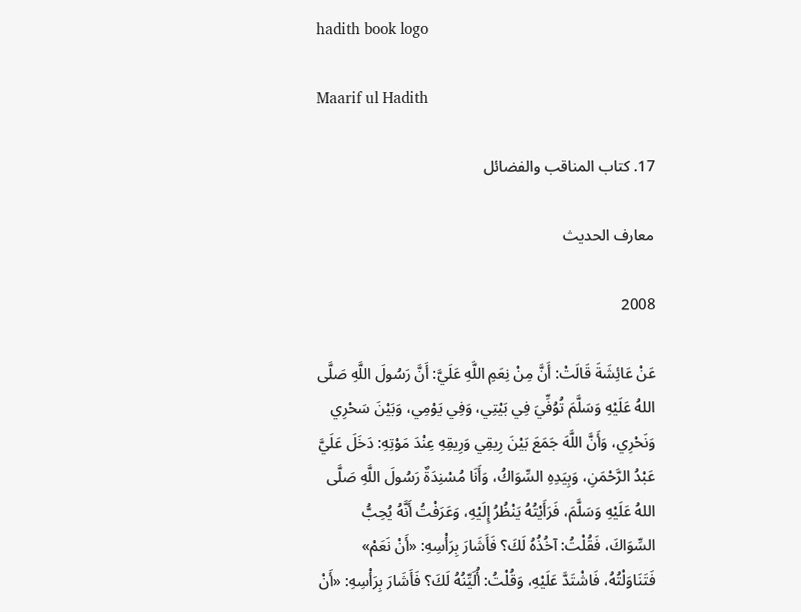hadith book logo

Maarif ul Hadith

17. کتاب المناقب والفضائل

معارف الحدیث

2008

عَنْ عَائِشَةَ قَالَتْ: أَنَّ مِنْ نِعَمِ اللَّهِ عَلَيَّ: أَنَّ رَسُولَ اللَّهِ صَلَّى اللهُ عَلَيْهِ وَسَلَّمَ تُوُفِّيَ فِي بَيْتِي، وَفِي يَوْمِي، وَبَيْنَ سَحْرِي وَنَحْرِي، وَأَنَّ اللَّهَ جَمَعَ بَيْنَ رِيقِي وَرِيقِهِ عِنْدَ مَوْتِهِ: دَخَلَ عَلَيَّ عَبْدُ الرَّحْمَنِ، وَبِيَدِهِ السِّوَاكُ، وَأَنَا مُسْنِدَةٌ رَسُولَ اللَّهِ صَلَّى اللهُ عَلَيْهِ وَسَلَّمَ، فَرَأَيْتُهُ يَنْظُرُ إِلَيْهِ، وَعَرَفْتُ أَنَّهُ يُحِبُّ السِّوَاكَ، فَقُلْتُ: آخُذُهُ لَكَ؟ فَأَشَارَ بِرَأْسِهِ: «أَنْ نَعَمْ» فَتَنَاوَلْتُهُ، فَاشْتَدَّ عَلَيْهِ، وَقُلْتُ: أُلَيِّنُهُ لَكَ؟ فَأَشَارَ بِرَأْسِهِ: «أَنْ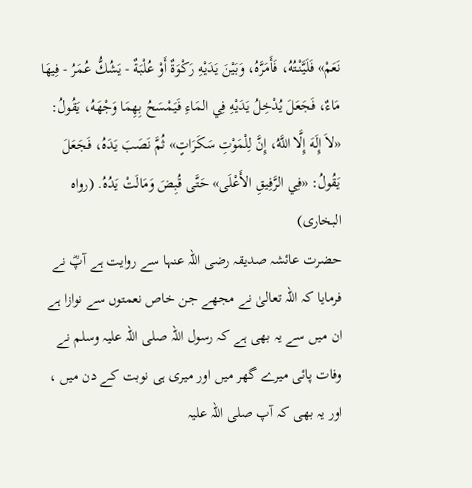نَعَمْ» فَلَيَّنْتُهُ، فَأَمَرَّهُ، وَبَيْنَ يَدَيْهِ رَكْوَةٌ أَوْ عُلْبَةٌ - يَشُكُّ عُمَرُ - فِيهَا مَاءٌ، فَجَعَلَ يُدْخِلُ يَدَيْهِ فِي المَاءِ فَيَمْسَحُ بِهِمَا وَجْهَهُ، يَقُولُ: «لاَ إِلَهَ إِلَّا اللَّهُ، إِنَّ لِلْمَوْتِ سَكَرَاتٍ» ثُمَّ نَصَبَ يَدَهُ، فَجَعَلَ يَقُولُ: «فِي الرَّفِيقِ الأَعْلَى» حَتَّى قُبِضَ وَمَالَتْ يَدُهُ. (رواه البخارى)
حضرت عائشہ صدیقہ رضی اللہ عنہا سے روایت ہے آپؓ نے فرمایا کہ اللہ تعالیٰ نے مجھے جن خاص نعمتوں سے نوازا ہے ان میں سے یہ بھی ہے کہ رسول اللہ صلی اللہ علیہ وسلم نے وفات پائی میرے گھر میں اور میری ہی نوبت کے دن میں ، اور یہ بھی کہ آپ صلی اللہ علیہ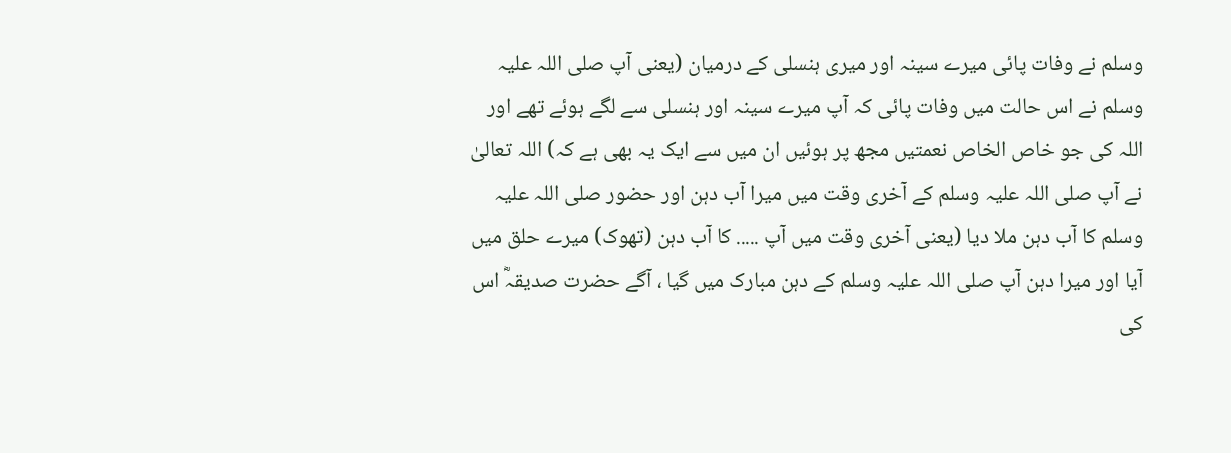وسلم نے وفات پائی میرے سینہ اور میری ہنسلی کے درمیان (یعنی آپ صلی اللہ علیہ وسلم نے اس حالت میں وفات پائی کہ آپ میرے سینہ اور ہنسلی سے لگے ہوئے تھے اور اللہ کی جو خاص الخاص نعمتیں مجھ پر ہوئیں ان میں سے ایک یہ بھی ہے کہ) اللہ تعالیٰ نے آپ صلی اللہ علیہ وسلم کے آخری وقت میں میرا آب دہن اور حضور صلی اللہ علیہ وسلم کا آب دہن ملا دیا (یعنی آخری وقت میں آپ ..... کا آب دہن (تھوک) میرے حلق میں آیا اور میرا دہن آپ صلی اللہ علیہ وسلم کے دہن مبارک میں گیا ، آگے حضرت صدیقہؓ اس کی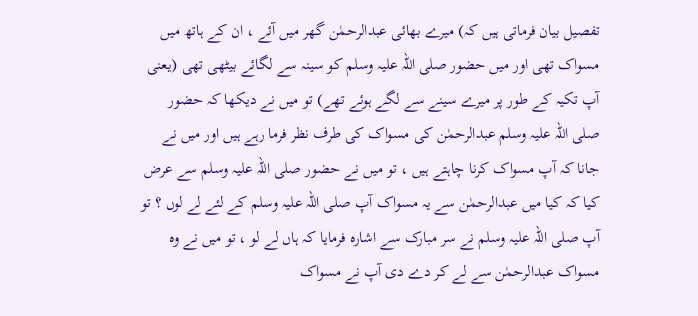تفصیل بیان فرماتی ہیں کہ) میرے بھائی عبدالرحمٰن گھر میں آئے ، ان کے ہاتھ میں مسواک تھی اور میں حضور صلی اللہ علیہ وسلم کو سینہ سے لگائے بیٹھی تھی (یعنی آپ تکیہ کے طور پر میرے سینے سے لگے ہوئے تھے) تو میں نے دیکھا کہ حضور صلی اللہ علیہ وسلم عبدالرحمٰن کی مسواک کی طرف نظر فرما رہے ہیں اور میں نے جانا کہ آپ مسواک کرنا چاہتے ہیں ، تو میں نے حضور صلی اللہ علیہ وسلم سے عرض کیا کہ کیا میں عبدالرحمٰن سے یہ مسواک آپ صلی اللہ علیہ وسلم کے لئے لے لوں ؟ تو آپ صلی اللہ علیہ وسلم نے سر مبارک سے اشارہ فرمایا کہ ہاں لے لو ، تو میں نے وہ مسواک عبدالرحمٰن سے لے کر دے دی آپ نے مسواک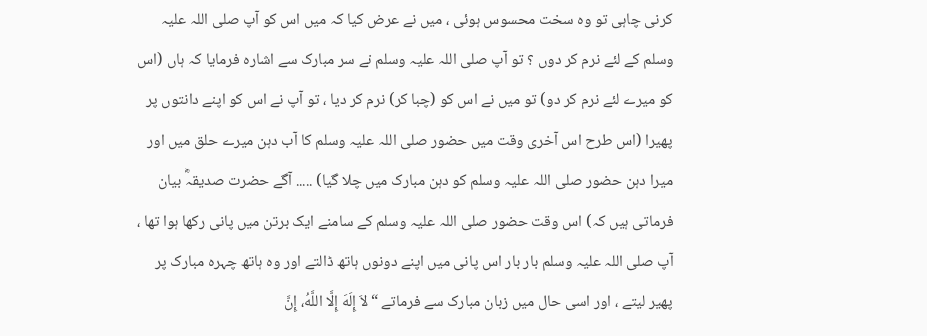کرنی چاہی تو وہ سخت محسوس ہوئی ، میں نے عرض کیا کہ میں اس کو آپ صلی اللہ علیہ وسلم کے لئے نرم کر دوں ؟ تو آپ صلی اللہ علیہ وسلم نے سر مبارک سے اشارہ فرمایا کہ ہاں (اس کو میرے لئے نرم کر دو) تو میں نے اس کو (چبا کر) نرم کر دیا ، تو آپ نے اس کو اپنے دانتوں پر پھیرا (اس طرح اس آخری وقت میں حضور صلی اللہ علیہ وسلم کا آب دہن میرے حلق میں اور میرا دہن حضور صلی اللہ علیہ وسلم کو دہن مبارک میں چلا گیا) ..... آگے حضرت صدیقہؓ بیان فرماتی ہیں کہ) اس وقت حضور صلی اللہ علیہ وسلم کے سامنے ایک برتن میں پانی رکھا ہوا تھا ، آپ صلی اللہ علیہ وسلم بار بار اس پانی میں اپنے دونوں ہاتھ ڈالتے اور وہ ہاتھ چہرہ مبارک پر پھیر لیتے ، اور اسی حال میں زبان مبارک سے فرماتے “لاَ إِلَهَ إِلَّا اللَّهُ، إِنَّ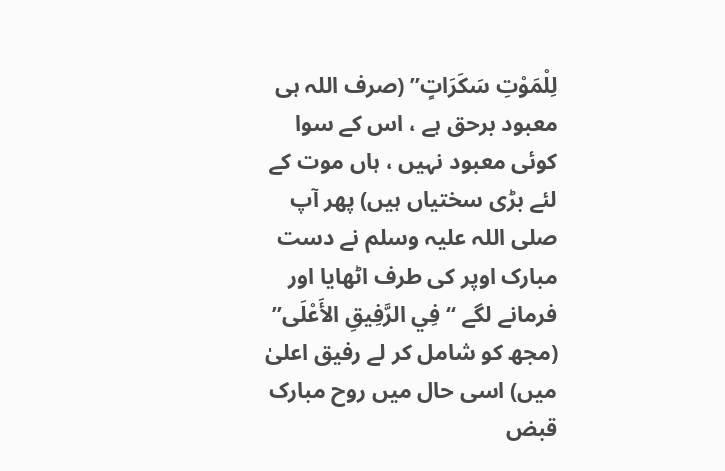لِلْمَوْتِ سَكَرَاتٍ” (صرف اللہ ہی معبود برحق ہے ، اس کے سوا کوئی معبود نہیں ، ہاں موت کے لئے بڑی سختیاں ہیں) پھر آپ صلی اللہ علیہ وسلم نے دست مبارک اوپر کی طرف اٹھایا اور فرمانے لگے “فِي الرَّفِيقِ الأَعْلَى” (مجھ کو شامل کر لے رفیق اعلیٰ میں) اسی حال میں روح مبارک قبض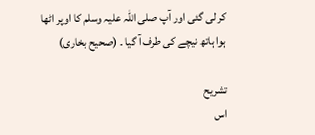کر لی گئی اور آپ صلی اللہ علیہ وسلم کا اوپر اٹھا ہوا ہاتھ نیچے کی طرف آ گیا ۔ (صحیح بخاری)

تشریح
اس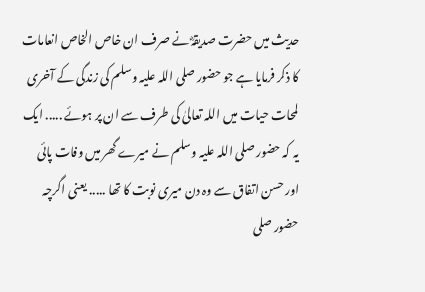حدیث میں حضرت صدیقہؓ نے صرف ان خاص الخاص انعامات کا ذکر فرمایا ہے جو حضور صلی اللہ علیہ وسلم کی زندگی کے آخری لمحات حیات میں اللہ تعالیٰ کی طرف سے ان پر ہوئے ..... ایک یہ کہ حضور صلی اللہ علیہ وسلم نے میرے گھر میں وفات پائی اور حسن اتفاق سے وہ دن میری نوبت کا تھا ..... یعنی اگرچہ حضور صلی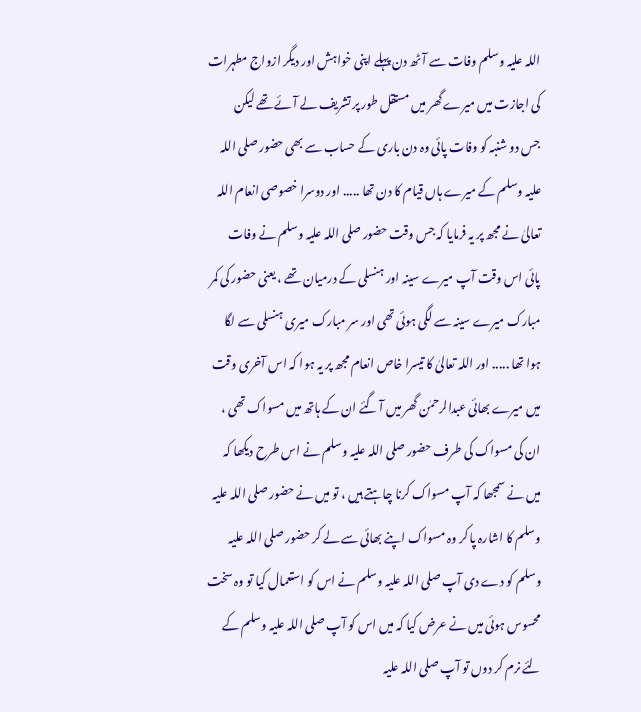اللہ علیہ وسلم وفات سے آٹھ دن پہلے اپنی خواہش اور دیگر ازواج مطہرات کی اجازت میں میرے گھر میں مستقل طور پر تشریف لے آئے تھے لیکن جس دو شنبہ کو وفات پائی وہ دن باری کے حساب سے بھی حضور صلی اللہ علیہ وسلم کے میرے ہاں قیام کا دن تھا ..... اور دوسرا خصوصی انعام اللہ تعالیٰ نے مجھ پر یہ فرمایا کہ جس وقت حضور صلی اللہ علیہ وسلم نے وفات پائی اس وقت آپ میرے سینہ اور ہنسلی کے درمیان تھے ، یعنی حضور کی کمر مبارک میرے سینہ سے لگی ہوئی تھی اور سر مبارک میری ہنسلی سے لگا ہوا تھا ..... اور اللہ تعالیٰ کا تیسرا خاص انعام مجھ پر یہ ہوا کہ اس آخری وقت میں میرے بھائی عبدالرحمٰن گھر میں آ گئے ان کے ہاتھ میں مسواک تھی ، ان کی مسواک کی طرف حضور صلی اللہ علیہ وسلم نے اس طرح دیکھا کہ میں نے سمجھا کہ آپ مسواک کرنا چاہتے ہیں ، تو میں نے حضور صلی اللہ علیہ وسلم کا اشارہ پا کر وہ مسواک اپنے بھائی سے لے کر حضور صلی اللہ علیہ وسلم کو دے دی آپ صلی اللہ علیہ وسلم نے اس کو استعمال کیا تو وہ سخت محسوس ہوئی میں نے عرض کیا کہ میں اس کو آپ صلی اللہ علیہ وسلم کے لئے نرم کر دوں تو آپ صلی اللہ علیہ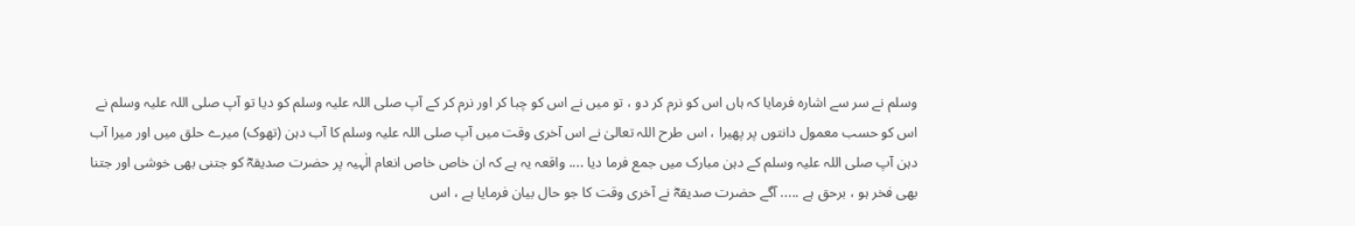وسلم نے سر سے اشارہ فرمایا کہ ہاں اس کو نرم کر دو ، تو میں نے اس کو چبا کر اور نرم کر کے آپ صلی اللہ علیہ وسلم کو دیا تو آپ صلی اللہ علیہ وسلم نے اس کو حسب معمول دانتوں پر پھیرا ، اس طرح اللہ تعالیٰ نے اس آخری وقت میں آپ صلی اللہ علیہ وسلم کا آب دہن (تھوک) میرے حلق میں اور میرا آب دہن آپ صلی اللہ علیہ وسلم کے دہن مبارک میں جمع فرما دیا .... واقعہ یہ ہے کہ ان خاص خاص انعام الٰہیہ پر حضرت صدیقہؓ کو جتنی بھی خوشی اور جتنا بھی فخر ہو ، برحق ہے ..... آگے حضرت صدیقہؓ نے آخری وقت کا جو حال بیان فرمایا ہے ، اس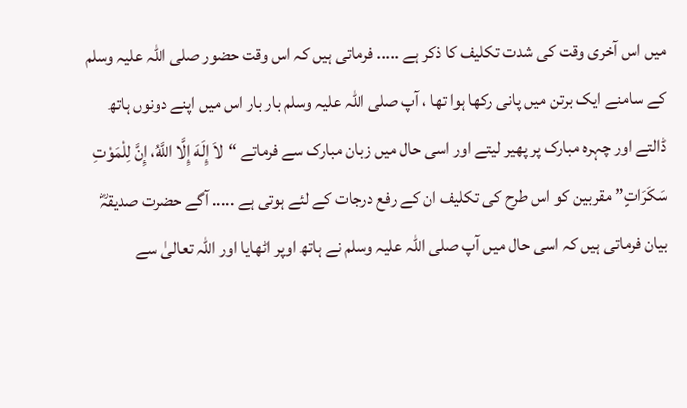میں اس آخری وقت کی شدت تکلیف کا ذکر ہے ..... فرماتی ہیں کہ اس وقت حضور صلی اللہ علیہ وسلم کے سامنے ایک برتن میں پانی رکھا ہوا تھا ، آپ صلی اللہ علیہ وسلم بار بار اس میں اپنے دونوں ہاتھ ڈالتے اور چہرہ مبارک پر پھیر لیتے اور اسی حال میں زبان مبارک سے فرماتے “لاَ إِلَهَ إِلَّا اللَّهُ، إِنَّ لِلْمَوْتِ سَكَرَاتٍ” مقربین کو اس طرح کی تکلیف ان کے رفع درجات کے لئے ہوتی ہے ..... آگے حضرت صدیقہؓ بیان فرماتی ہیں کہ اسی حال میں آپ صلی اللہ علیہ وسلم نے ہاتھ اوپر اٹھایا اور اللہ تعالیٰ سے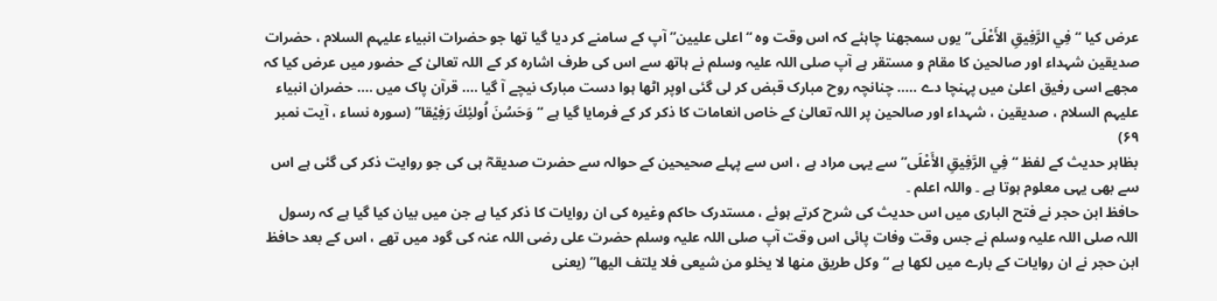عرض کیا “فِي الرَّفِيقِ الأَعْلَى” یوں سمجھنا چاہئے کہ اس وقت وہ “اعلى عليين” آپ کے سامنے کر دیا گیا تھا جو حضرات انبیاء علیہم السلام ، حضرات صدیقین شہداء اور صالحین کا مقام و مستقر ہے آپ صلی اللہ علیہ وسلم نے ہاتھ سے اس کی طرف اشارہ کر کے اللہ تعالیٰ کے حضور میں عرض کیا کہ مجھے اسی رفیق اعلیٰ میں پہنچا دے ..... چنانچہ روح مبارک قبض کر لی گئی اوپر اٹھا ہوا دست مبارک نیچے آ گیا .... قرآن پاک میں .... حضران انبیاء علیہم السلام ، صدیقین ، شہداء اور صالحین پر اللہ تعالیٰ کے خاص انعامات کا ذکر کر کے فرمایا گیا ہے “وَحَسُنَ اُولئِكَ رَفِيْقا” (سورہ نساء ، آیت نمبر ۶۹)
بظاہر حدیث کے لفظ “فِي الرَّفِيقِ الأَعْلَى” سے یہی مراد ہے ، اس سے پہلے صحیحین کے حوالہ سے حضرت صدیقہؓ ہی کی جو روایت ذکر کی گئی ہے اس سے بھی یہی معلوم ہوتا ہے ۔ واللہ اعلم ۔
حافظ ابن حجر نے فتح الباری میں اس حدیث کی شرح کرتے ہوئے ، مستدرک حاکم وغیرہ کی ان روایات کا ذکر کیا ہے جن میں بیان کیا گیا ہے کہ رسول اللہ صلی اللہ علیہ وسلم نے جس وقت وفات پائی اس وقت آپ صلی اللہ علیہ وسلم حضرت علی رضی اللہ عنہ کی گود میں تھے ، اس کے بعد حافظ ابن حجر نے ان روایات کے بارے میں لکھا ہے “وكل طريق منها لا يخلو من شيعى فلا يلتف اليها” (یعنی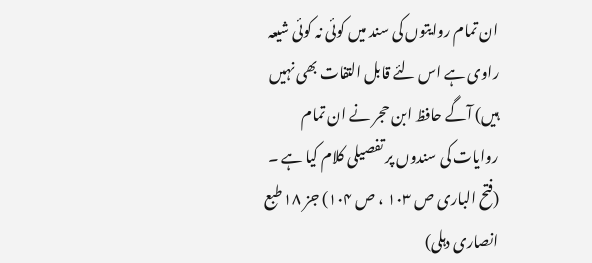ان تمام روایتوں کی سند میں کوئی نہ کوئی شیعہ راوی ہے اس لئے قابل التفات بھی نہیں ہیں) آگے حافظ ابن حجر نے ان تمام روایات کی سندوں پر تفصیلی کلام کیا ہے ۔ (فتح الباری ص ۱۰۳ ، ص ۱۰۴) جز ۱۸ طبع انصاری دہلی)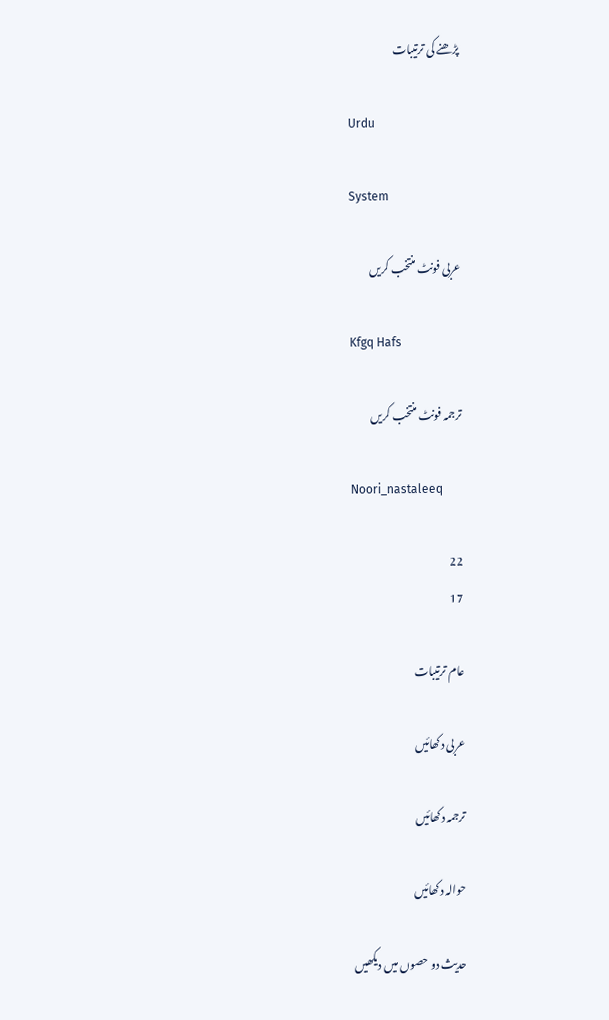پڑھنے کی ترتیبات

Urdu

System

عربی فونٹ منتخب کریں

Kfgq Hafs

ترجمہ فونٹ منتخب کریں

Noori_nastaleeq

22
17

عام ترتیبات

عربی دکھائیں

ترجمہ دکھائیں

حوالہ دکھائیں

حدیث دو حصوں میں دیکھیں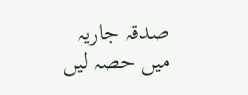صدقہ جاریہ میں حصہ لیں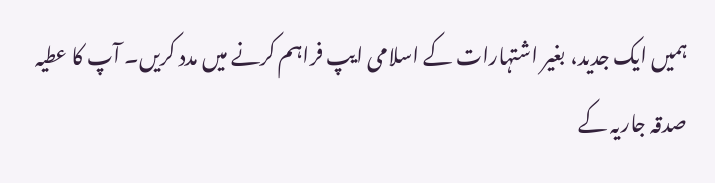ہمیں ایک جدید، بغیر اشتہارات کے اسلامی ایپ فراہم کرنے میں مدد کریں۔ آپ کا عطیہ صدقہ جاریہ کے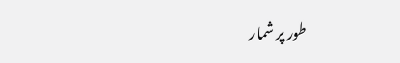طور پر شمار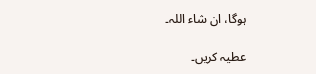ہوگا، ان شاء اللہ۔

عطیہ کریں۔